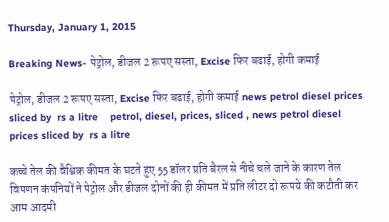Thursday, January 1, 2015

Breaking News- पेट्रोल, डीजल 2 रूपए सस्ता, Excise फिर बढाई, होगी कमाई

पेट्रोल, डीजल 2 रूपए सस्ता, Excise फिर बढाई, होगी कमाई news petrol diesel prices sliced by  rs a litre    petrol, diesel, prices, sliced , news petrol diesel prices sliced by  rs a litre

कच्चे तेल की वैश्विक कीमत के घटते हुए 55 डॉलर प्रति बैरल से नीचे चले जाने के कारण तेल विपणन कंपनियों ने पेट्रोल और डीजल दोनों की ही कीमत में प्रति लीटर दो रूपये की कटौती कर आम आदमी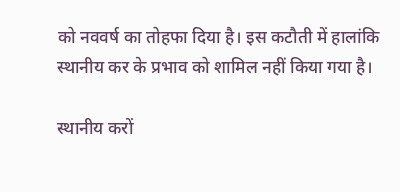को नववर्ष का तोहफा दिया है। इस कटौती में हालांकि स्थानीय कर के प्रभाव को शामिल नहीं किया गया है।

स्थानीय करों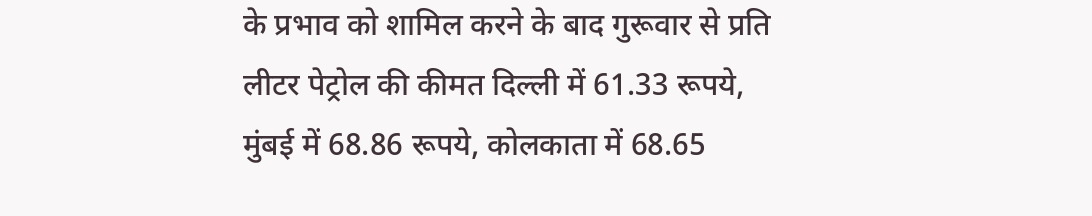के प्रभाव को शामिल करने के बाद गुरूवार से प्रति लीटर पेट्रोल की कीमत दिल्ली में 61.33 रूपये, मुंबई में 68.86 रूपये, कोलकाता में 68.65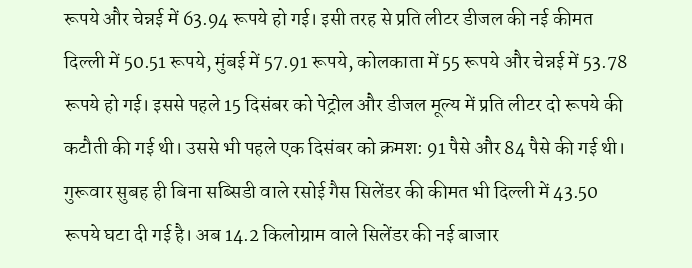रूपये और चेन्नई में 63.94 रूपये हो गई। इसी तरह से प्रति लीटर डीजल की नई कीमत दिल्ली में 50.51 रूपये, मुंबई में 57.91 रूपये, कोलकाता में 55 रूपये और चेन्नई में 53.78 रूपये हो गई। इससे पहले 15 दिसंबर को पेट्रोल और डीजल मूल्य में प्रति लीटर दो रूपये की कटौती की गई थी। उससे भी पहले एक दिसंबर को क्रमश: 91 पैसे और 84 पैसे की गई थी। गुरूवार सुबह ही बिना सब्सिडी वाले रसोई गैस सिलेंडर की कीमत भी दिल्ली में 43.50 रूपये घटा दी गई है। अब 14.2 किलोग्राम वाले सिलेंडर की नई बाजार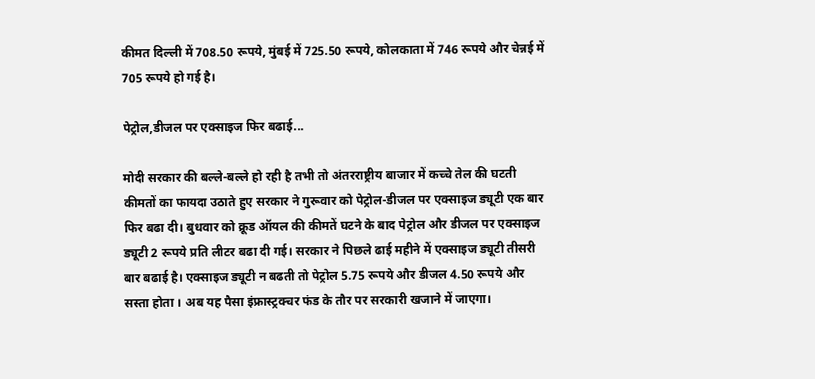कीमत दिल्ली में 708.50 रूपये, मुंबई में 725.50 रूपये, कोलकाता में 746 रूपये और चेन्नई में 705 रूपये हो गई है।

पेट्रोल,डीजल पर एक्साइज फिर बढाई...

मोदी सरकार की बल्ले-बल्ले हो रही है तभी तो अंतरराष्ट्रीय बाजार में कच्चे तेल की घटती कीमतों का फायदा उठाते हुए सरकार ने गुरूवार को पेट्रोल-डीजल पर एक्साइज ड्यूटी एक बार फिर बढा दी। बुधवार को क्रूड ऑयल की कीमतें घटने के बाद पेट्रोल और डीजल पर एक्साइज ड्यूटी 2 रूपये प्रति लीटर बढा दी गई। सरकार ने पिछले ढाई महीने में एक्साइज ड्यूटी तीसरी बार बढाई है। एक्साइज ड्यूटी न बढती तो पेट्रोल 5.75 रूपये और डीजल 4.50 रूपये और सस्ता होता । अब यह पैसा इंफ्रास्ट्रक्चर फंड के तौर पर सरकारी खजाने में जाएगा।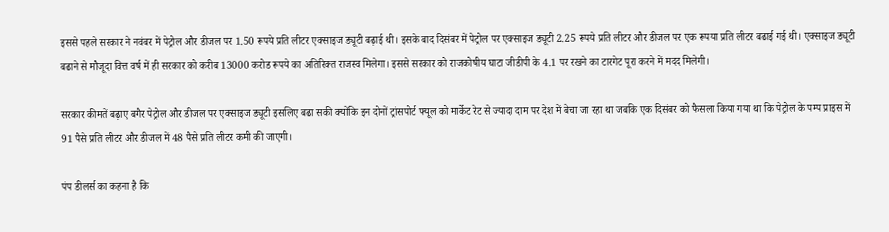इससे पहले सरकार ने नवंबर में पेट्रोल और डीजल पर 1.50 रूपये प्रति लीटर एक्साइज ड्यूटी बढ़ाई थी। इसके बाद दिसंबर में पेट्रोल पर एक्साइज ड्यूटी 2.25 रूपये प्रति लीटर और डीजल पर एक रूपया प्रति लीटर बढाई गई थी। एक्साइज ड्यूटी बढाने से मौजूदा वित्त वर्ष में ही सरकार को करीब 13000 करोड रूपये का अतिरिक्त राजस्व मिलेगा। इससे सरकार को राजकोषीय घाटा जीडीपी के 4.1 पर रखने का टारगेट पूरा करने में मदद मिलेगी।

सरकार कीमतें बढ़ाए बगैर पेट्रोल और डीजल पर एक्साइज ड्यूटी इसलिए बढा सकी क्योंकि इन दोनों ट्रांसपोर्ट फ्यूल को मार्केट रेट से ज्यादा दाम पर देश में बेचा जा रहा था जबकि एक दिसंबर को फैसला किया गया था कि पेट्रोल के पम्प प्राइस में 91 पैसे प्रति लीटर और डीजल में 48 पैसे प्रति लीटर कमी की जाएगी।

पंप डीलर्स का कहना है कि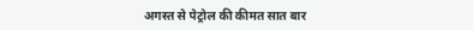अगस्त से पेट्रोल की कीमत सात बार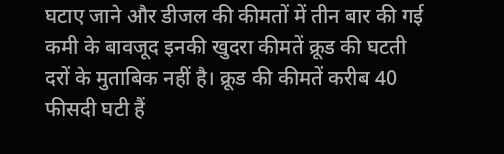घटाए जाने और डीजल की कीमतों में तीन बार की गई कमी के बावजूद इनकी खुदरा कीमतें क्रूड की घटती दरों के मुताबिक नहीं है। क्रूड की कीमतें करीब 40 फीसदी घटी हैं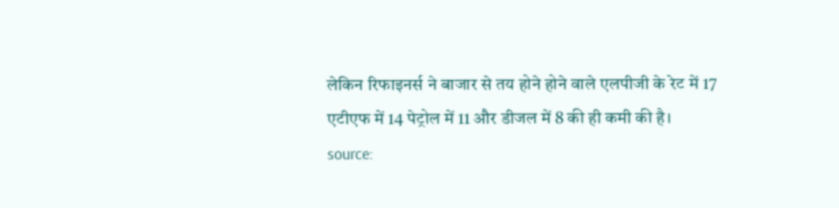लेकिन रिफाइनर्स ने बाजार से तय होने होने वाले एलपीजी के रेट में 17 एटीएफ में 14 पेट्रोल में 11 और डीजल में 8 की ही कमी की है।
source: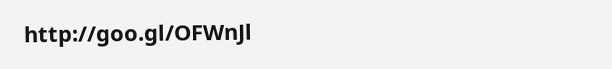http://goo.gl/OFWnJl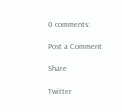0 comments:

Post a Comment

Share

Twitter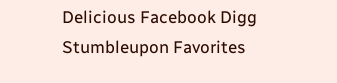Delicious Facebook Digg Stumbleupon Favorites